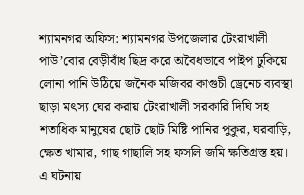শ্যামনগর অফিস: শ্যামনগর উপজেলার টেংরাখালী পাউ’বোর বেড়ীবাঁধ ছিদ্র করে অবৈধভাবে পাইপ ঢুকিয়ে লোনা পানি উঠিয়ে জনৈক মজিবর কাগুচী ড্রেনেচ ব্যবস্থা ছাড়া মৎস্য ঘের করায় টেংরাখালী সরকারি দিঘি সহ শতাধিক মানুষের ছোট ছোট মিষ্টি পানির পুকুর, ঘরবাড়ি, ক্ষেত খামার, গাছ গাছালি সহ ফসলি জমি ক্ষতিগ্রস্ত হয়। এ ঘটনায়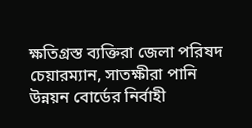ক্ষতিগ্রস্ত ব্যক্তিরা জেলা পরিষদ চেয়ারম্যান, সাতক্ষীরা পানি উন্নয়ন বোর্ডের নির্বাহী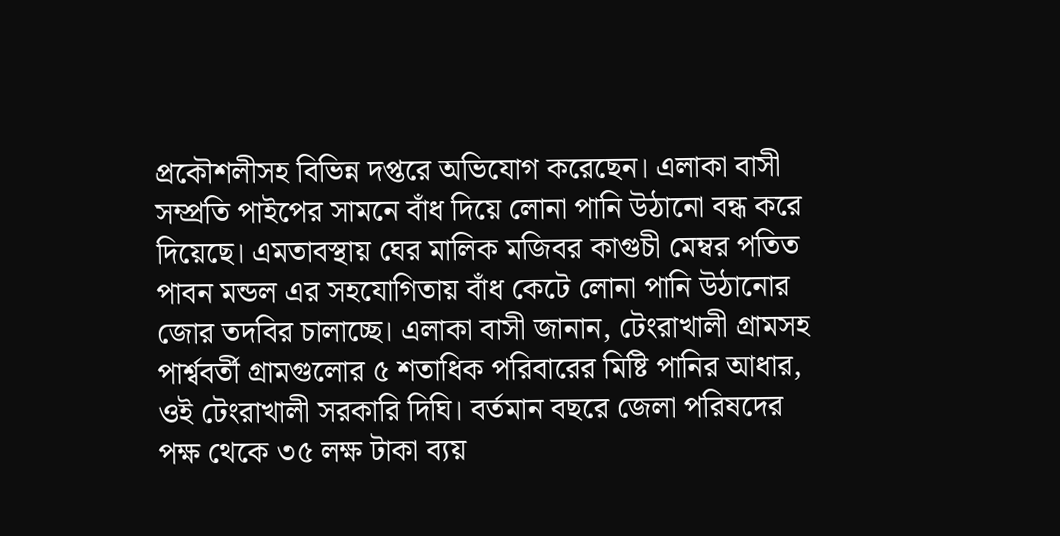প্রকৌশলীসহ বিভিন্ন দপ্তরে অভিযোগ করেছেন। এলাকা বাসী সম্প্রতি পাইপের সামনে বাঁধ দিয়ে লোনা পানি উঠানো বন্ধ করে দিয়েছে। এমতাবস্থায় ঘের মালিক মজিবর কাগুচী মেম্বর পতিত পাবন মন্ডল এর সহযোগিতায় বাঁধ কেটে লোনা পানি উঠানোর জোর তদবির চালাচ্ছে। এলাকা বাসী জানান, টেংরাখালী গ্রামসহ পার্শ্ববর্তী গ্রামগুলোর ৫ শতাধিক পরিবারের মিষ্টি পানির আধার, ওই টেংরাখালী সরকারি দিঘি। বর্তমান বছরে জেলা পরিষদের পক্ষ থেকে ৩৫ লক্ষ টাকা ব্যয়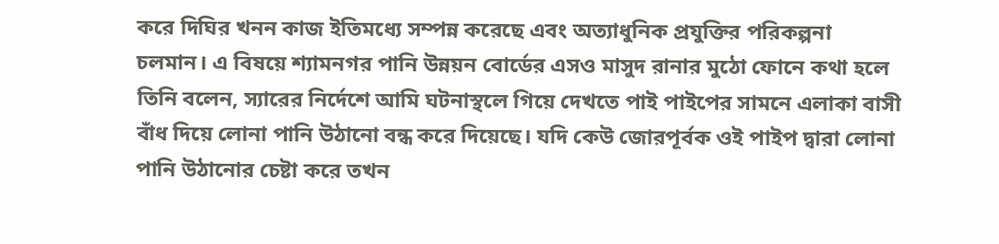করে দিঘির খনন কাজ ইতিমধ্যে সম্পন্ন করেছে এবং অত্যাধুনিক প্রযুক্তির পরিকল্পনা চলমান। এ বিষয়ে শ্যামনগর পানি উন্নয়ন বোর্ডের এসও মাসুদ রানার মুঠো ফোনে কথা হলে তিনি বলেন, স্যারের নির্দেশে আমি ঘটনাস্থলে গিয়ে দেখতে পাই পাইপের সামনে এলাকা বাসী বাঁধ দিয়ে লোনা পানি উঠানো বন্ধ করে দিয়েছে। যদি কেউ জোরপূর্বক ওই পাইপ দ্বারা লোনা পানি উঠানোর চেষ্টা করে তখন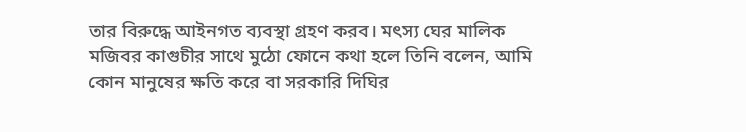তার বিরুদ্ধে আইনগত ব্যবস্থা গ্রহণ করব। মৎস্য ঘের মালিক মজিবর কাগুচীর সাথে মুঠো ফোনে কথা হলে তিনি বলেন, আমি কোন মানুষের ক্ষতি করে বা সরকারি দিঘির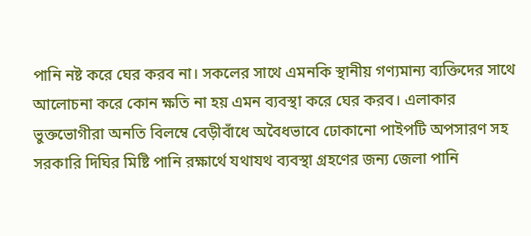পানি নষ্ট করে ঘের করব না। সকলের সাথে এমনকি স্থানীয় গণ্যমান্য ব্যক্তিদের সাথে আলোচনা করে কোন ক্ষতি না হয় এমন ব্যবস্থা করে ঘের করব। এলাকার ভুক্তভোগীরা অনতি বিলম্বে বেড়ীবাঁধে অবৈধভাবে ঢোকানো পাইপটি অপসারণ সহ সরকারি দিঘির মিষ্টি পানি রক্ষার্থে যথাযথ ব্যবস্থা গ্রহণের জন্য জেলা পানি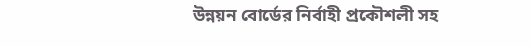উন্নয়ন বোর্ডের নির্বাহী প্রকৌশলী সহ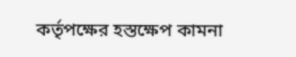কর্তৃপক্ষের হস্তক্ষেপ কামনা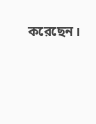করেছেন।